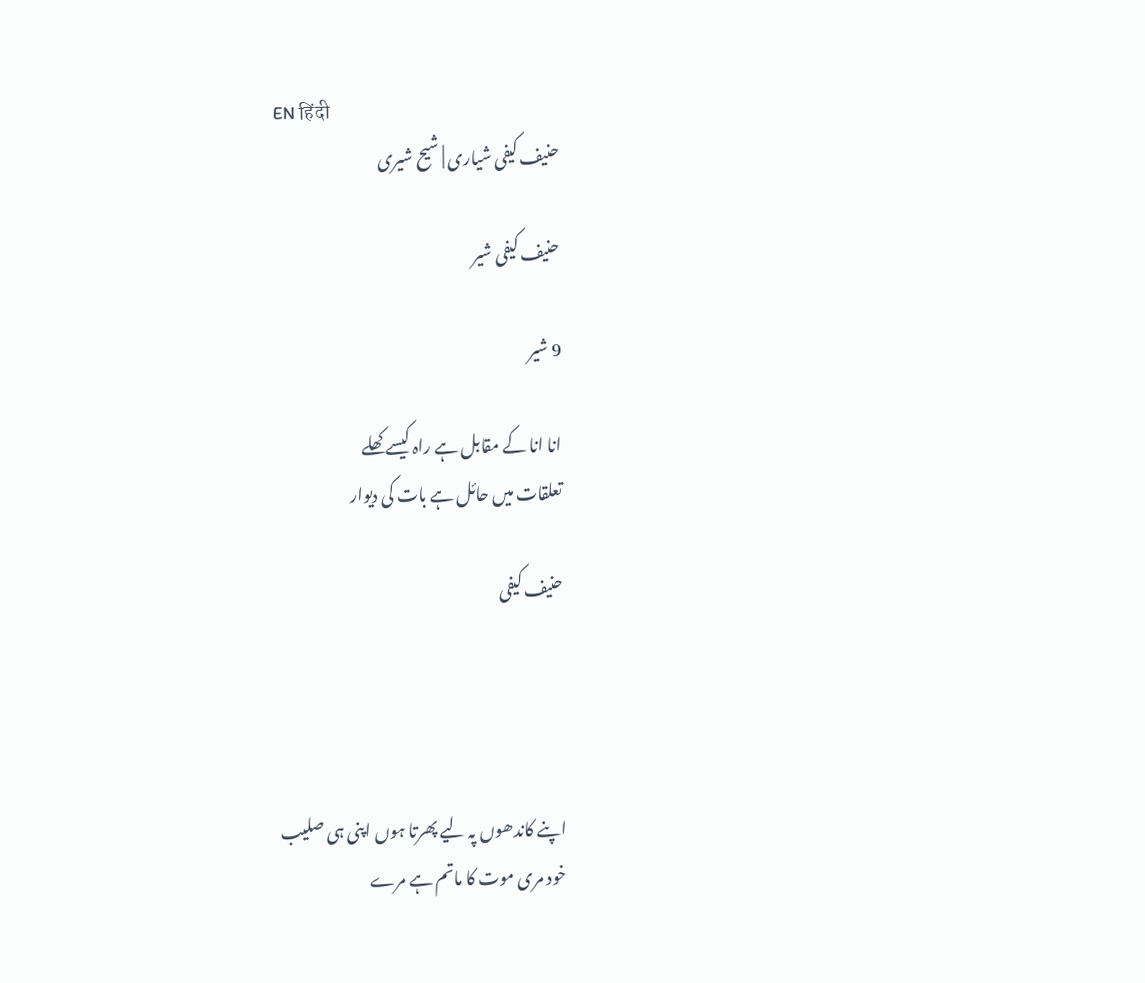EN हिंदी
حنیف کیفی شیاری | شیح شیری

حنیف کیفی شیر

9 شیر

انا انا کے مقابل ہے راہ کیسے کھلے
تعلقات میں حائل ہے بات کی دیوار

حنیف کیفی




اپنے کاندھوں پہ لیے پھرتا ہوں اپنی ہی صلیب
خود مری موت کا ماتم ہے مرے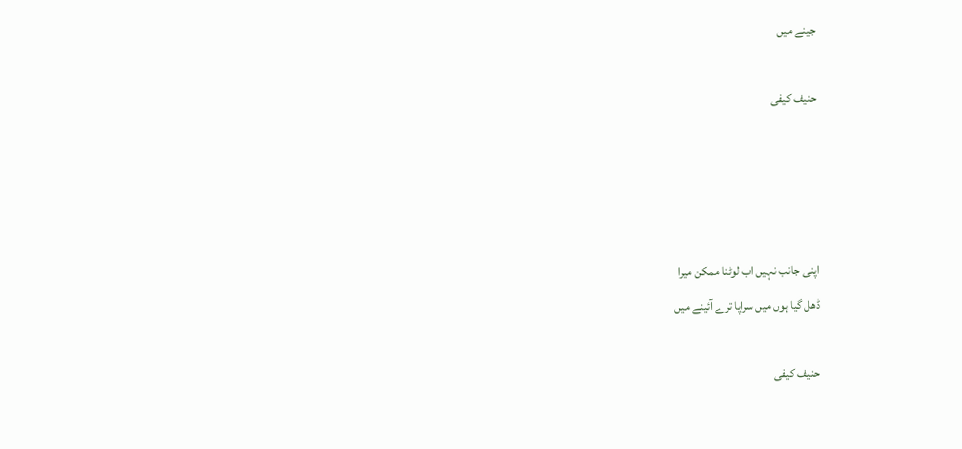جینے میں

حنیف کیفی




اپنی جانب نہیں اب لوٹنا ممکن میرا
ڈھل گیا ہوں میں سراپا ترے آئینے میں

حنیف کیفی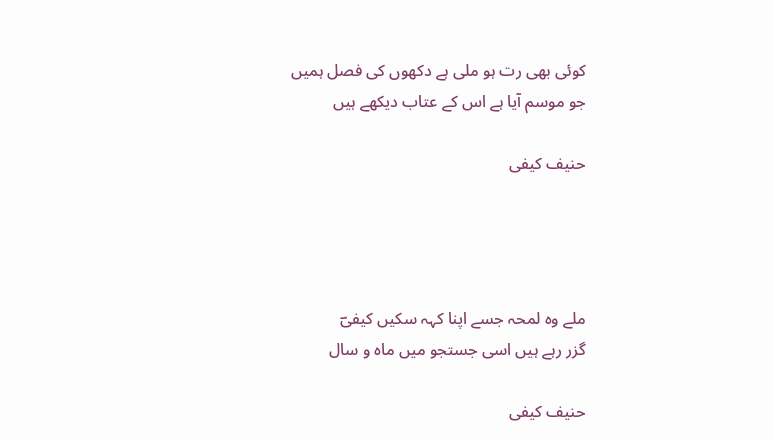کوئی بھی رت ہو ملی ہے دکھوں کی فصل ہمیں
جو موسم آیا ہے اس کے عتاب دیکھے ہیں

حنیف کیفی




ملے وہ لمحہ جسے اپنا کہہ سکیں کیفیؔ
گزر رہے ہیں اسی جستجو میں ماہ و سال

حنیف کیفی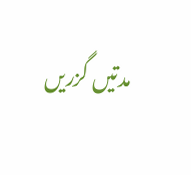مدتیں گزریں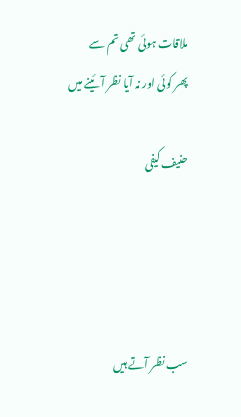ملاقات ہوئی تھی تم سے
پھر کوئی اور نہ آیا نظر آئینے میں

حنیف کیفی




سب نظر آتے ہیں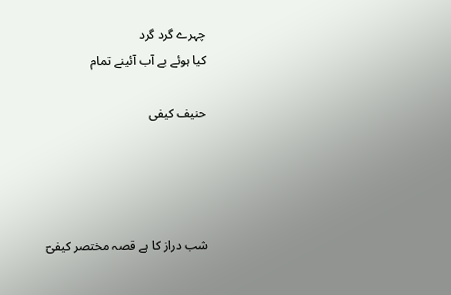چہرے گرد گرد
کیا ہوئے بے آب آئینے تمام

حنیف کیفی




شب دراز کا ہے قصہ مختصر کیفیؔ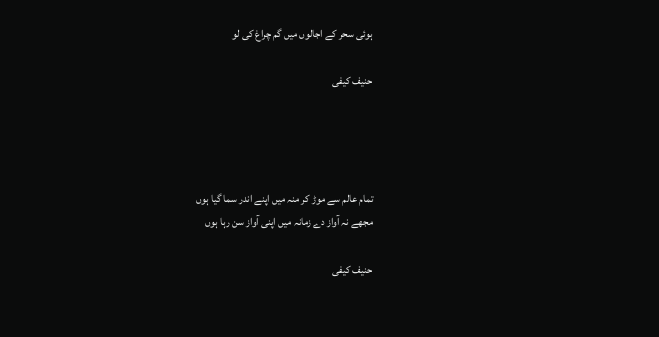ہوئی سحر کے اجالوں میں گم چراغ کی لو

حنیف کیفی




تمام عالم سے موڑ کر منہ میں اپنے اندر سما گیا ہوں
مجھے نہ آواز دے زمانہ میں اپنی آواز سن رہا ہوں

حنیف کیفی